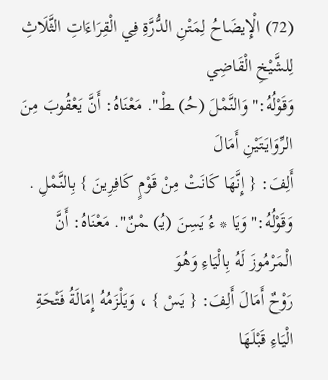(72) الْإِيضَاحُ لِمَتْنِ الدُّرَّةِ فِي الْقِرَاءَاتِ الثَّلَاثِ لِلشَّيْخِ الْقَاضِي
وَقَوْلُهُ:"وَالنَّمْلَ (حُـ) ـطْ". مَعْنَاهُ: أَنَّ يَعْقُوبَ مِنَ الرِّوَايَتَيْنِ أَمَالَ
أَلِفَ: { إِنَّهَا كَانَتْ مِنْ قَوْمٍ كَافِرِينَ } بِالنَّمْلِ .
وَقَوْلُهُ:"وَيَا * ءُ يَسِنَ (يُـ) ـمْنٌ". مَعْنَاهُ: أَنَّ الْمَرْمُوزَ لَهُ بِالْيَاءِ وَهُوَ
رَوْحٌ أَمَالَ أَلِفَ: { يَسْ } ، وَيَلْزَمُهُ إِمَالَةُ فَتْحَةِ الْيَاءِ قَبْلَهَا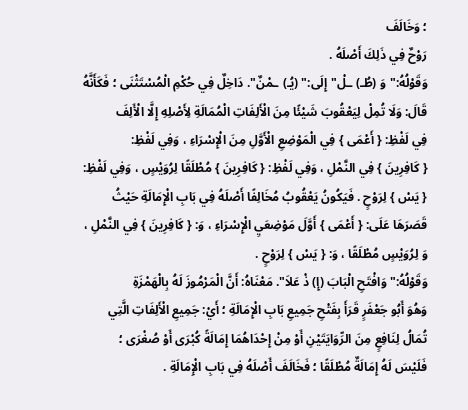؛ وَخَالَفَ
رَوْحٌ فِي ذَلِكَ أَصْلَهُ .
وَقَوْلُهُ:"وَ (طُـ) ـلْ"إِلَى:" (يُـ) ـمْنٌ". دَاخِلٌ فِي حُكْمِ الْمُسْتَثْنَى ؛ فَكَأَنَّهُ
قَالَ: وَلَا تُمِلْ لِيَعْقُوبَ شَيْئًا مِنَ الْأَلِفَاتِ الْمُمَالَةِ لِأَصْلِهِ إِلَّا الْأَلِفَ
فِي لَفْظِ: { أَعْمَى } فِي الْمَوْضِعِ الْأَوَّلِ مِنَ الْإِسْرَاءِ ، وَفِي لَفْظِ:
{ كَافِرِينَ } فِي النَّمْلِ ، وَفِي لَفْظِ: { كَافِرِينَ } مُطْلَقًا لِرُوَيْسٍ ، وَفِي لَفْظِ:
{ يَسْ } لِرَوْحٍ . فَيَكُونُ يَعْقُوبُ مُخَالِفًا أَصْلَهُ فِي بَابِ الْإِمَالَةِ حَيْثُ
قَصَرَهَا عَلَى: { أَعْمَى } أَوَّلَ مَوْضِعَيِ الْإِسْرَاءِ ، وَ: { كَافِرِينَ } فِي النَّمْلِ ،
وَ لِرُوَيْسٍ مُطْلَقًا ، وَ: { يَسْ } لِرَوْحٍ .
وَقَوْلُهُ:"وَافْتَحِ الْبَابَ (إِ) ذْ عَلاَ". مَعْنَاهُ: أَنَّ الْمَرْمُوزَ لَهُ بِالْهَمْزَةِ
وَهُوَ أَبُو جَعْفَرٍ قَرَأَ بِفَتْحِ جَمِيعِ بَابِ الْإِمَالَةِ ؛ أَيْ: جَمِيعِ الْأَلِفَاتِ الَّتِي
تُمَالُ لِنَافِعٍ مِنَ الرِّوَايَتَيْنِ أَوْ مِنْ إِحْدَاهُمَا إِمَالَةً كُبْرَى أَوْ صُغْرَى ؛
فَلَيْسَ لَهُ إِمَالَةٌ مُطْلَقًا ؛ فَخَالَفَ أَصْلَهُ فِي بَابِ الْإِمَالَةِ .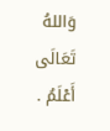وَاللهُ تَعَالَى أَعْلَمُ .